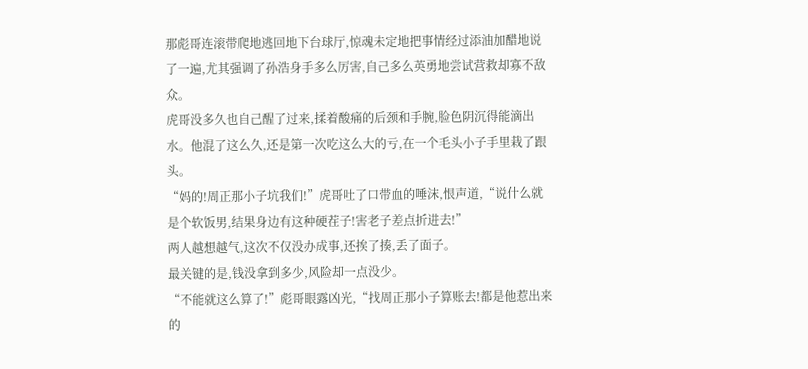那彪哥连滚带爬地逃回地下台球厅,惊魂未定地把事情经过添油加醋地说了一遍,尤其强调了孙浩身手多么厉害,自己多么英勇地尝试营救却寡不敌众。
虎哥没多久也自己醒了过来,揉着酸痛的后颈和手腕,脸色阴沉得能滴出水。他混了这么久,还是第一次吃这么大的亏,在一个毛头小子手里栽了跟头。
“妈的!周正那小子坑我们!”虎哥吐了口带血的唾沫,恨声道,“说什么就是个软饭男,结果身边有这种硬茬子!害老子差点折进去!”
两人越想越气,这次不仅没办成事,还挨了揍,丢了面子。
最关键的是,钱没拿到多少,风险却一点没少。
“不能就这么算了!”彪哥眼露凶光,“找周正那小子算账去!都是他惹出来的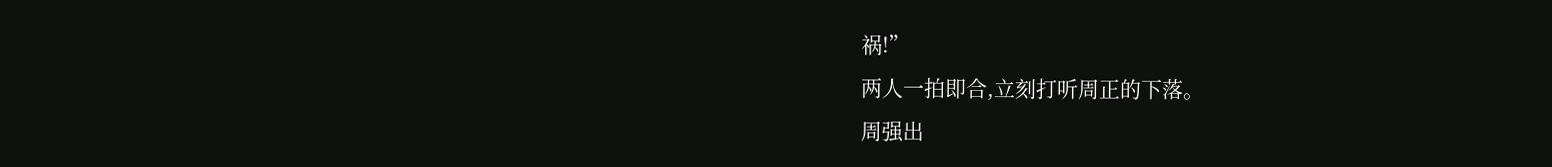祸!”
两人一拍即合,立刻打听周正的下落。
周强出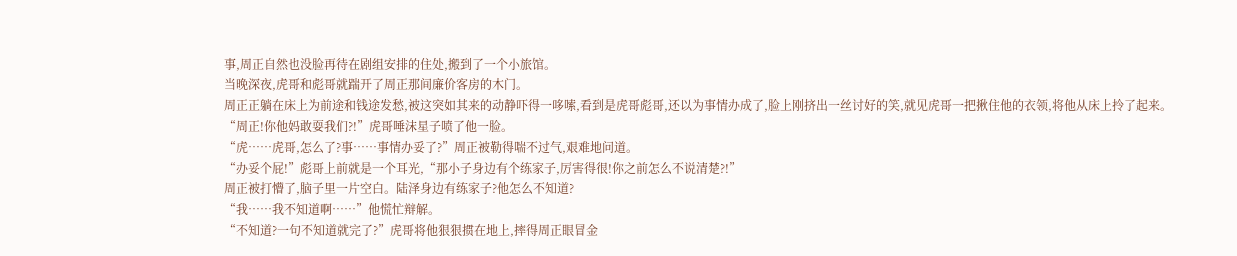事,周正自然也没脸再待在剧组安排的住处,搬到了一个小旅馆。
当晚深夜,虎哥和彪哥就踹开了周正那间廉价客房的木门。
周正正躺在床上为前途和钱途发愁,被这突如其来的动静吓得一哆嗦,看到是虎哥彪哥,还以为事情办成了,脸上刚挤出一丝讨好的笑,就见虎哥一把揪住他的衣领,将他从床上拎了起来。
“周正!你他妈敢耍我们?!”虎哥唾沫星子喷了他一脸。
“虎……虎哥,怎么了?事……事情办妥了?”周正被勒得喘不过气,艰难地问道。
“办妥个屁!”彪哥上前就是一个耳光,“那小子身边有个练家子,厉害得很!你之前怎么不说清楚?!”
周正被打懵了,脑子里一片空白。陆泽身边有练家子?他怎么不知道?
“我……我不知道啊……”他慌忙辩解。
“不知道?一句不知道就完了?”虎哥将他狠狠掼在地上,摔得周正眼冒金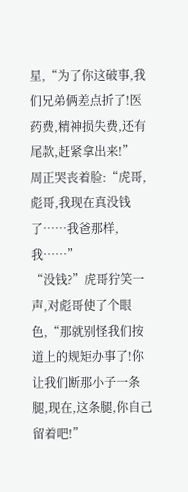星,“为了你这破事,我们兄弟俩差点折了!医药费,精神损失费,还有尾款,赶紧拿出来!”
周正哭丧着脸:“虎哥,彪哥,我现在真没钱了……我爸那样,我……”
“没钱?”虎哥狞笑一声,对彪哥使了个眼色,“那就别怪我们按道上的规矩办事了!你让我们断那小子一条腿,现在,这条腿,你自己留着吧!”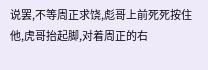说罢,不等周正求饶,彪哥上前死死按住他,虎哥抬起脚,对着周正的右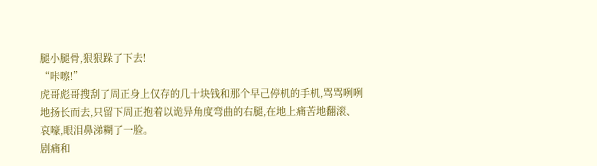腿小腿骨,狠狠跺了下去!
“咔嚓!”
虎哥彪哥搜刮了周正身上仅存的几十块钱和那个早己停机的手机,骂骂咧咧地扬长而去,只留下周正抱着以诡异角度弯曲的右腿,在地上痛苦地翻滚、哀嚎,眼泪鼻涕糊了一脸。
剧痛和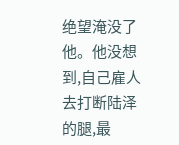绝望淹没了他。他没想到,自己雇人去打断陆泽的腿,最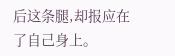后这条腿,却报应在了自己身上。